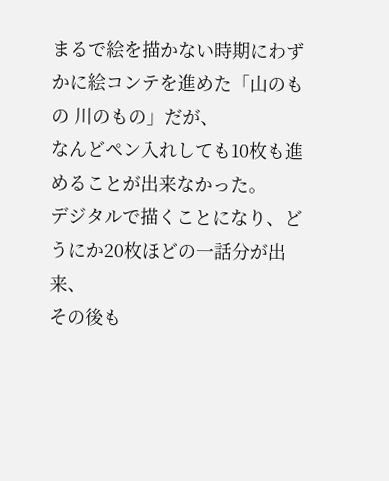まるで絵を描かない時期にわずかに絵コンテを進めた「山のもの 川のもの」だが、
なんどペン入れしても10枚も進めることが出来なかった。
デジタルで描くことになり、どうにか20枚ほどの一話分が出来、
その後も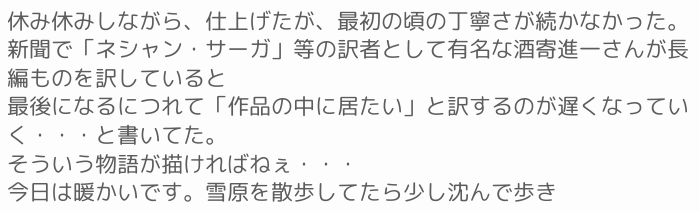休み休みしながら、仕上げたが、最初の頃の丁寧さが続かなかった。
新聞で「ネシャン・サーガ」等の訳者として有名な酒寄進一さんが長編ものを訳していると
最後になるにつれて「作品の中に居たい」と訳するのが遅くなっていく・・・と書いてた。
そういう物語が描ければねぇ・・・
今日は暖かいです。雪原を散歩してたら少し沈んで歩き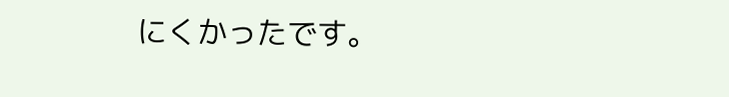にくかったです。